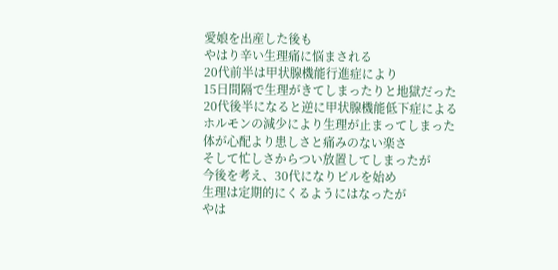愛娘を出産した後も
やはり辛い生理痛に悩まされる
20代前半は甲状腺機能行進症により
15日間隔で生理がきてしまったりと地獄だった
20代後半になると逆に甲状腺機能低下症による
ホルモンの減少により生理が止まってしまった
体が心配より患しさと痛みのない楽さ
そして忙しさからつい放置してしまったが
今後を考え、30代になりピルを始め
生理は定期的にくるようにはなったが
やは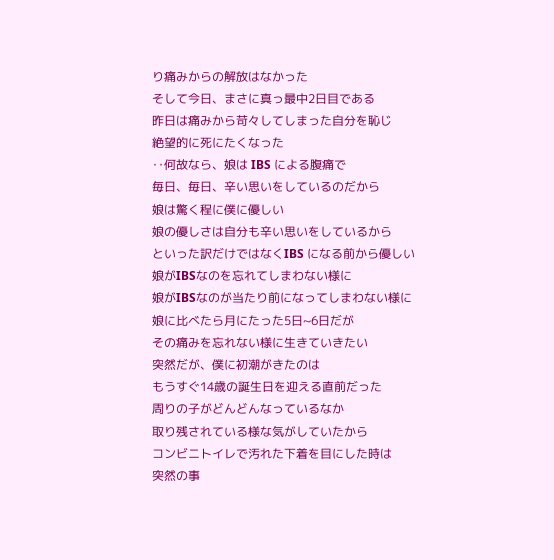り痛みからの解放はなかった
そして今日、まさに真っ最中2日目である
昨日は痛みから苛々してしまった自分を恥じ
絶望的に死にたくなった
‥何故なら、娘は IBS による腹痛で
毎日、毎日、辛い思いをしているのだから
娘は驚く程に僕に優しい
娘の優しさは自分も辛い思いをしているから
といった訳だけではなくIBS になる前から優しい
娘がIBSなのを忘れてしまわない様に
娘がIBSなのが当たり前になってしまわない様に
娘に比べたら月にたった5日~6日だが
その痛みを忘れない様に生きていきたい
突然だが、僕に初潮がきたのは
もうすぐ14歳の誕生日を迎える直前だった
周りの子がどんどんなっているなか
取り残されている様な気がしていたから
コンビニトイレで汚れた下着を目にした時は
突然の事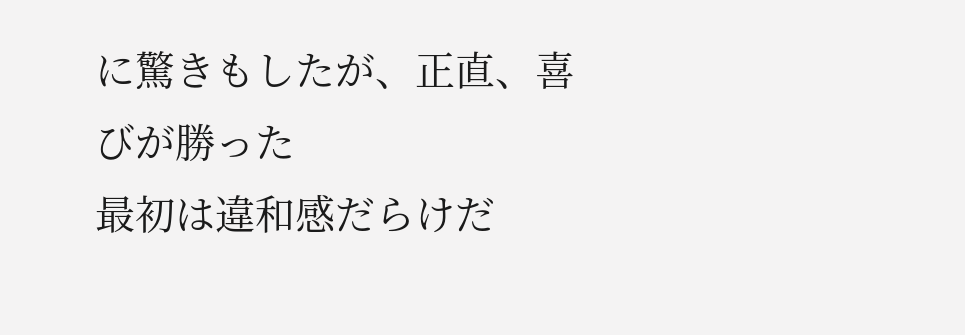に驚きもしたが、正直、喜びが勝った
最初は違和感だらけだ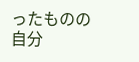ったものの
自分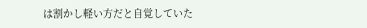は割かし軽い方だと自覚していた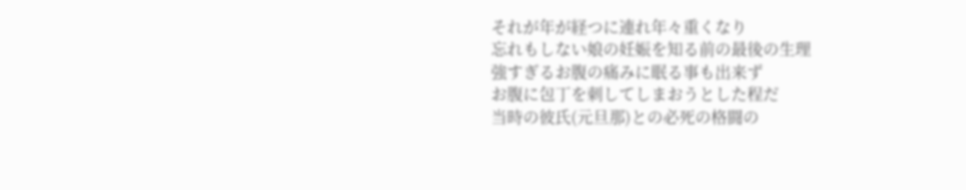それが年が経つに連れ年々重くなり
忘れもしない娘の妊娠を知る前の最後の生理
強すぎるお腹の痛みに眠る事も出来ず
お腹に包丁を刺してしまおうとした程だ
当時の彼氏(元旦那)との必死の格闘の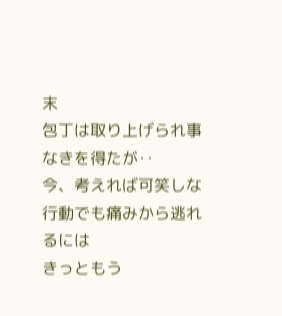末
包丁は取り上げられ事なきを得たが‥
今、考えれば可笑しな行動でも痛みから逃れるには
きっともう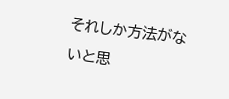それしか方法がないと思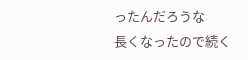ったんだろうな
長くなったので続く